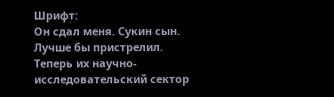Шрифт:
Он сдал меня. Сукин сын. Лучше бы пристрелил.
Теперь их научно-исследовательский сектор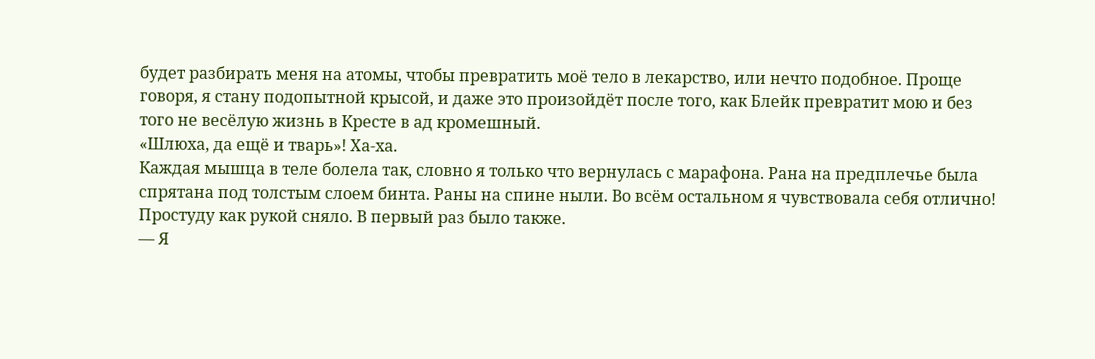будет разбирать меня на атомы, чтобы превратить моё тело в лекарство, или нечто подобное. Проще говоря, я стану подопытной крысой, и даже это произойдёт после того, как Блейк превратит мою и без того не весёлую жизнь в Кресте в ад кромешный.
«Шлюха, да ещё и тварь»! Ха-ха.
Каждая мышца в теле болела так, словно я только что вернулась с марафона. Рана на предплечье была спрятана под толстым слоем бинта. Раны на спине ныли. Во всём остальном я чувствовала себя отлично! Простуду как рукой сняло. В первый раз было также.
— Я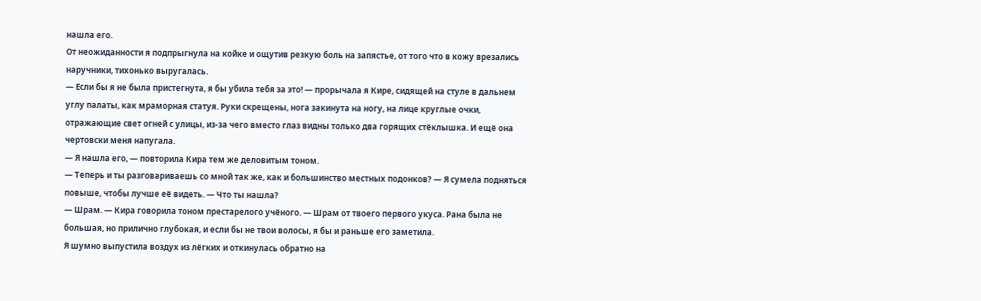нашла его.
От неожиданности я подпрыгнула на койке и ощутив резкую боль на запястье, от того что в кожу врезались наручники, тихонько выругалась.
— Если бы я не была пристегнута, я бы убила тебя за это! — прорычала я Кире, сидящей на стуле в дальнем углу палаты, как мраморная статуя. Руки скрещены, нога закинута на ногу, на лице круглые очки, отражающие свет огней с улицы, из-за чего вместо глаз видны только два горящих стёклышка. И ещё она чертовски меня напугала.
— Я нашла его, — повторила Кира тем же деловитым тоном.
— Теперь и ты разговариваешь со мной так же, как и большинство местных подонков? — Я сумела подняться повыше, чтобы лучше её видеть. — Что ты нашла?
— Шрам. — Кира говорила тоном престарелого учёного. — Шрам от твоего первого укуса. Рана была не большая, но прилично глубокая, и если бы не твои волосы, я бы и раньше его заметила.
Я шумно выпустила воздух из лёгких и откинулась обратно на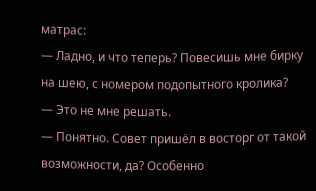матрас:
— Ладно, и что теперь? Повесишь мне бирку на шею, с номером подопытного кролика?
— Это не мне решать.
— Понятно. Совет пришёл в восторг от такой возможности, да? Особенно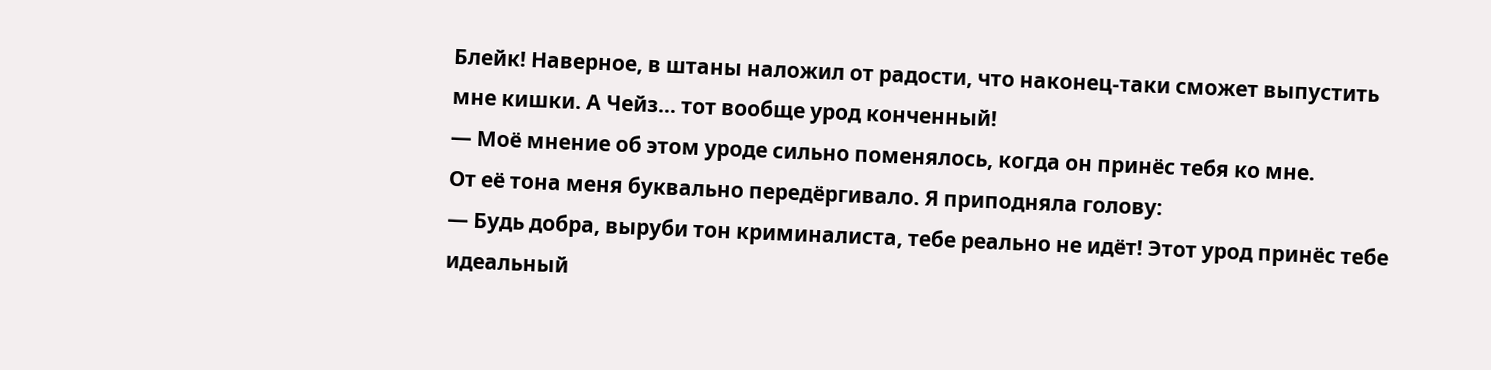Блейк! Наверное, в штаны наложил от радости, что наконец-таки сможет выпустить мне кишки. А Чейз… тот вообще урод конченный!
— Моё мнение об этом уроде сильно поменялось, когда он принёс тебя ко мне.
От её тона меня буквально передёргивало. Я приподняла голову:
— Будь добра, выруби тон криминалиста, тебе реально не идёт! Этот урод принёс тебе идеальный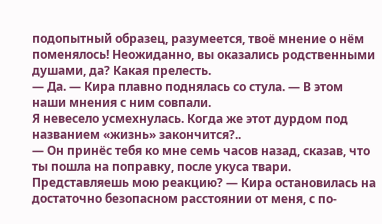подопытный образец, разумеется, твоё мнение о нём поменялось! Неожиданно, вы оказались родственными душами, да? Какая прелесть.
— Да. — Кира плавно поднялась со стула. — В этом наши мнения с ним совпали.
Я невесело усмехнулась. Когда же этот дурдом под названием «жизнь» закончится?..
— Он принёс тебя ко мне семь часов назад, сказав, что ты пошла на поправку, после укуса твари. Представляешь мою реакцию? — Кира остановилась на достаточно безопасном расстоянии от меня, с по-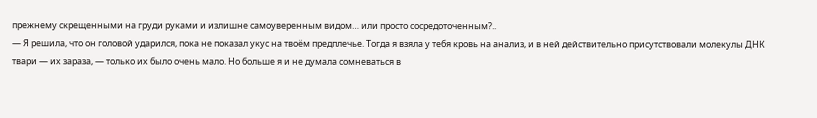прежнему скрещенными на груди руками и излишне самоуверенным видом… или просто сосредоточенным?..
— Я решила, что он головой ударился, пока не показал укус на твоём предплечье. Тогда я взяла у тебя кровь на анализ, и в ней действительно присутствовали молекулы ДНК твари — их зараза, — только их было очень мало. Но больше я и не думала сомневаться в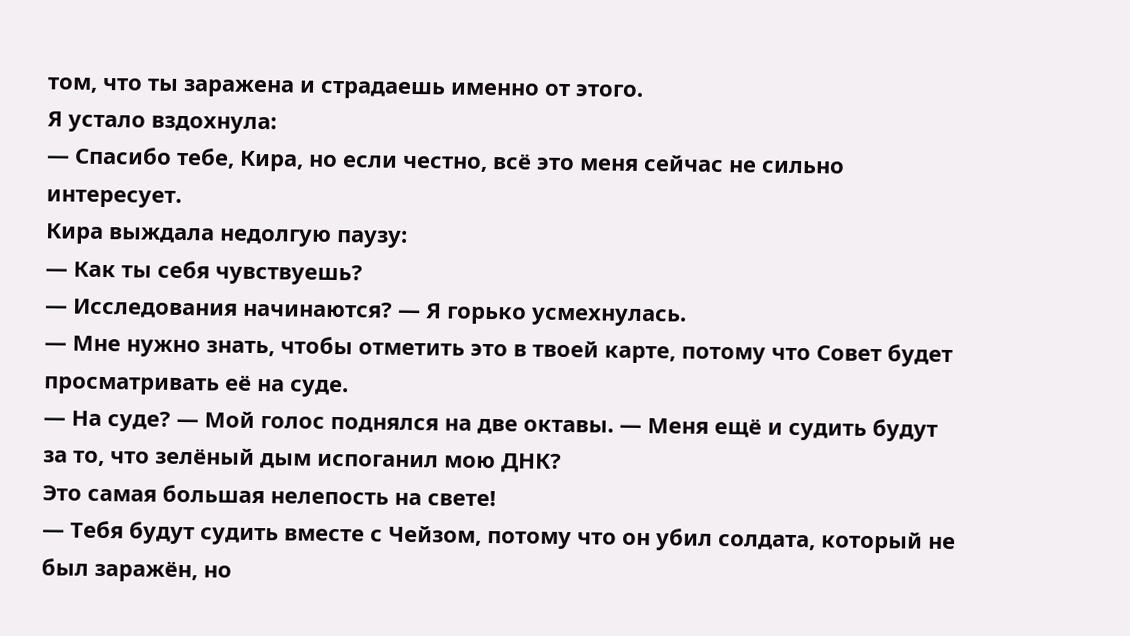том, что ты заражена и страдаешь именно от этого.
Я устало вздохнула:
— Спасибо тебе, Кира, но если честно, всё это меня сейчас не сильно интересует.
Кира выждала недолгую паузу:
— Как ты себя чувствуешь?
— Исследования начинаются? — Я горько усмехнулась.
— Мне нужно знать, чтобы отметить это в твоей карте, потому что Совет будет просматривать её на суде.
— На суде? — Мой голос поднялся на две октавы. — Меня ещё и судить будут за то, что зелёный дым испоганил мою ДНК?
Это самая большая нелепость на свете!
— Тебя будут судить вместе с Чейзом, потому что он убил солдата, который не был заражён, но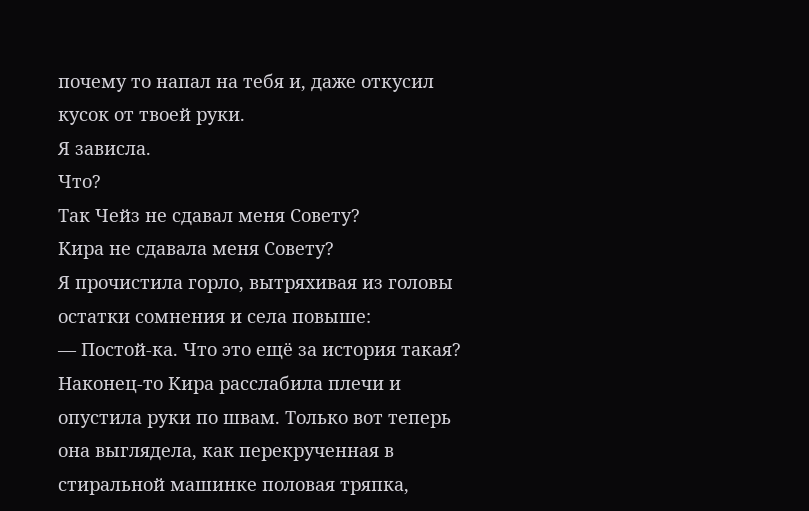почему то напал на тебя и, даже откусил кусок от твоей руки.
Я зависла.
Что?
Так Чейз не сдавал меня Совету?
Кира не сдавала меня Совету?
Я прочистила горло, вытряхивая из головы остатки сомнения и села повыше:
— Постой-ка. Что это ещё за история такая?
Наконец-то Кира расслабила плечи и опустила руки по швам. Только вот теперь она выглядела, как перекрученная в стиральной машинке половая тряпка,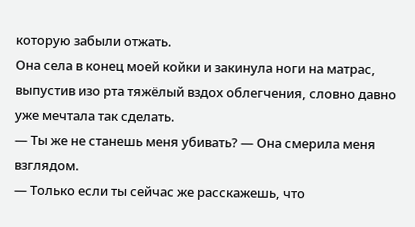которую забыли отжать.
Она села в конец моей койки и закинула ноги на матрас, выпустив изо рта тяжёлый вздох облегчения, словно давно уже мечтала так сделать.
— Ты же не станешь меня убивать? — Она смерила меня взглядом.
— Только если ты сейчас же расскажешь, что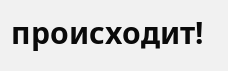происходит!